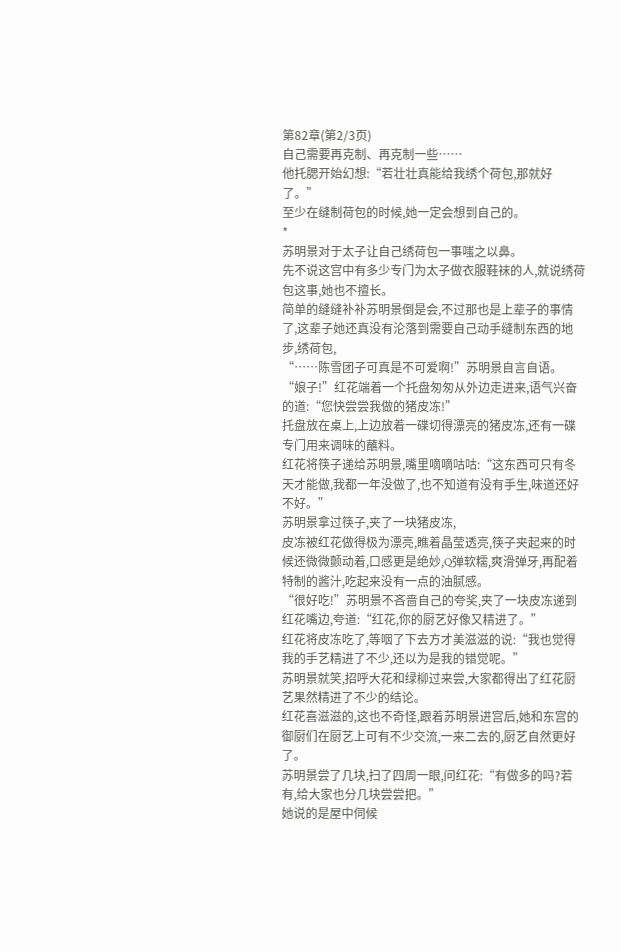第82章(第2/3页)
自己需要再克制、再克制一些……
他托腮开始幻想:“若壮壮真能给我绣个荷包,那就好了。”
至少在缝制荷包的时候,她一定会想到自己的。
*
苏明景对于太子让自己绣荷包一事嗤之以鼻。
先不说这宫中有多少专门为太子做衣服鞋袜的人,就说绣荷包这事,她也不擅长。
简单的缝缝补补苏明景倒是会,不过那也是上辈子的事情了,这辈子她还真没有沦落到需要自己动手缝制东西的地步,绣荷包,
“……陈雪团子可真是不可爱啊!”苏明景自言自语。
“娘子!”红花端着一个托盘匆匆从外边走进来,语气兴奋的道:“您快尝尝我做的猪皮冻!”
托盘放在桌上,上边放着一碟切得漂亮的猪皮冻,还有一碟专门用来调味的蘸料。
红花将筷子递给苏明景,嘴里嘀嘀咕咕:“这东西可只有冬天才能做,我都一年没做了,也不知道有没有手生,味道还好不好。”
苏明景拿过筷子,夹了一块猪皮冻,
皮冻被红花做得极为漂亮,瞧着晶莹透亮,筷子夹起来的时候还微微颤动着,口感更是绝妙,Q弹软糯,爽滑弹牙,再配着特制的酱汁,吃起来没有一点的油腻感。
“很好吃!”苏明景不吝啬自己的夸奖,夹了一块皮冻递到红花嘴边,夸道:“红花,你的厨艺好像又精进了。”
红花将皮冻吃了,等咽了下去方才美滋滋的说:“我也觉得我的手艺精进了不少,还以为是我的错觉呢。”
苏明景就笑,招呼大花和绿柳过来尝,大家都得出了红花厨艺果然精进了不少的结论。
红花喜滋滋的,这也不奇怪,跟着苏明景进宫后,她和东宫的御厨们在厨艺上可有不少交流,一来二去的,厨艺自然更好了。
苏明景尝了几块,扫了四周一眼,问红花:“有做多的吗?若有,给大家也分几块尝尝把。”
她说的是屋中伺候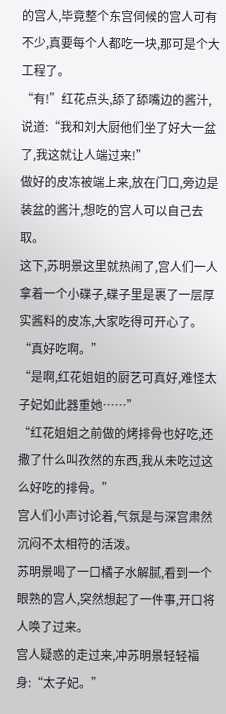的宫人,毕竟整个东宫伺候的宫人可有不少,真要每个人都吃一块,那可是个大工程了。
“有!”红花点头,舔了舔嘴边的酱汁,说道:“我和刘大厨他们坐了好大一盆了,我这就让人端过来!”
做好的皮冻被端上来,放在门口,旁边是装盆的酱汁,想吃的宫人可以自己去取。
这下,苏明景这里就热闹了,宫人们一人拿着一个小碟子,碟子里是裹了一层厚实酱料的皮冻,大家吃得可开心了。
“真好吃啊。”
“是啊,红花姐姐的厨艺可真好,难怪太子妃如此器重她……”
“红花姐姐之前做的烤排骨也好吃,还撒了什么叫孜然的东西,我从未吃过这么好吃的排骨。”
宫人们小声讨论着,气氛是与深宫肃然沉闷不太相符的活泼。
苏明景喝了一口橘子水解腻,看到一个眼熟的宫人,突然想起了一件事,开口将人唤了过来。
宫人疑惑的走过来,冲苏明景轻轻福身:“太子妃。”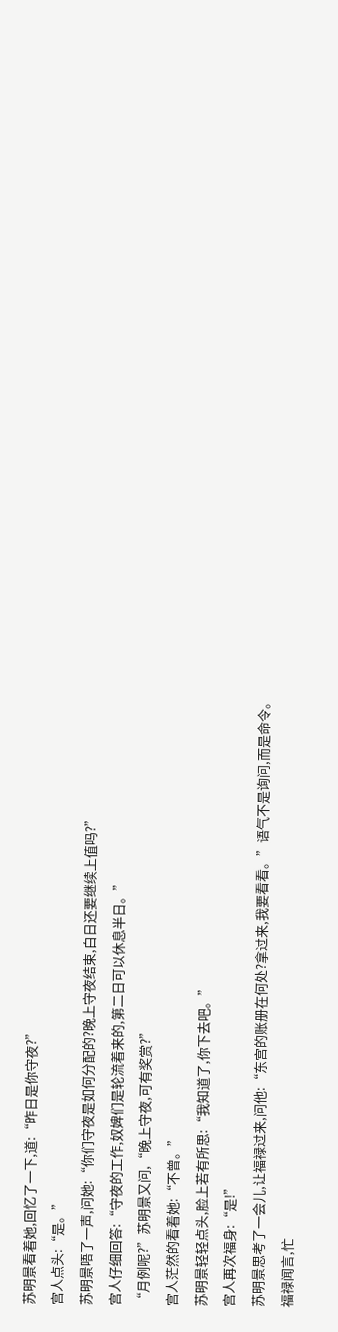苏明景看着她,回忆了一下,道:“昨日是你守夜?”
宫人点头:“是。”
苏明景唔了一声,问她:“你们守夜是如何分配的?晚上守夜结束,白日还要继续上值吗?”
宫人仔细回答:“守夜的工作,奴婢们是轮流着来的,第二日可以休息半日。”
“月例呢?”苏明景又问,“晚上守夜,可有奖赏?”
宫人茫然的看着她:“不曾。”
苏明景轻轻点头,脸上若有所思:“我知道了,你下去吧。”
宫人再次福身:“是!”
苏明景思考了一会儿,让福禄过来,问他:“东宫的账册在何处?拿过来,我要看看。”语气不是询问,而是命令。
福禄闻言,忙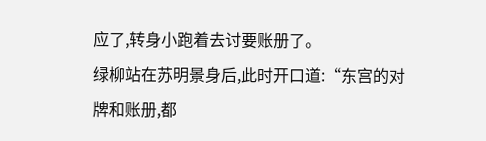应了,转身小跑着去讨要账册了。
绿柳站在苏明景身后,此时开口道:“东宫的对牌和账册,都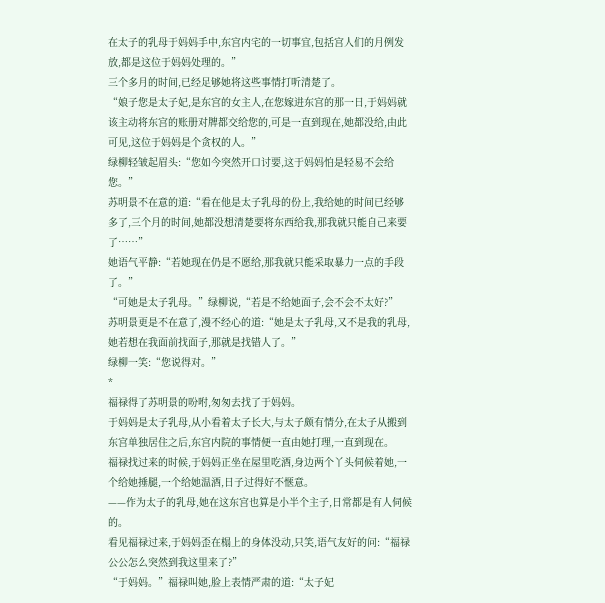在太子的乳母于妈妈手中,东宫内宅的一切事宜,包括宫人们的月例发放,都是这位于妈妈处理的。”
三个多月的时间,已经足够她将这些事情打听清楚了。
“娘子您是太子妃,是东宫的女主人,在您嫁进东宫的那一日,于妈妈就该主动将东宫的账册对牌都交给您的,可是一直到现在,她都没给,由此可见,这位于妈妈是个贪权的人。”
绿柳轻皱起眉头:“您如今突然开口讨要,这于妈妈怕是轻易不会给您。”
苏明景不在意的道:“看在他是太子乳母的份上,我给她的时间已经够多了,三个月的时间,她都没想清楚要将东西给我,那我就只能自己来要了……”
她语气平静:“若她现在仍是不愿给,那我就只能采取暴力一点的手段了。”
“可她是太子乳母。”绿柳说,“若是不给她面子,会不会不太好?”
苏明景更是不在意了,漫不经心的道:“她是太子乳母,又不是我的乳母,她若想在我面前找面子,那就是找错人了。”
绿柳一笑:“您说得对。”
*
福禄得了苏明景的吩咐,匆匆去找了于妈妈。
于妈妈是太子乳母,从小看着太子长大,与太子颇有情分,在太子从搬到东宫单独居住之后,东宫内院的事情便一直由她打理,一直到现在。
福禄找过来的时候,于妈妈正坐在屋里吃酒,身边两个丫头伺候着她,一个给她捶腿,一个给她温酒,日子过得好不惬意。
——作为太子的乳母,她在这东宫也算是小半个主子,日常都是有人伺候的。
看见福禄过来,于妈妈歪在榻上的身体没动,只笑,语气友好的问:“福禄公公怎么突然到我这里来了?”
“于妈妈。”福禄叫她,脸上表情严肃的道:“太子妃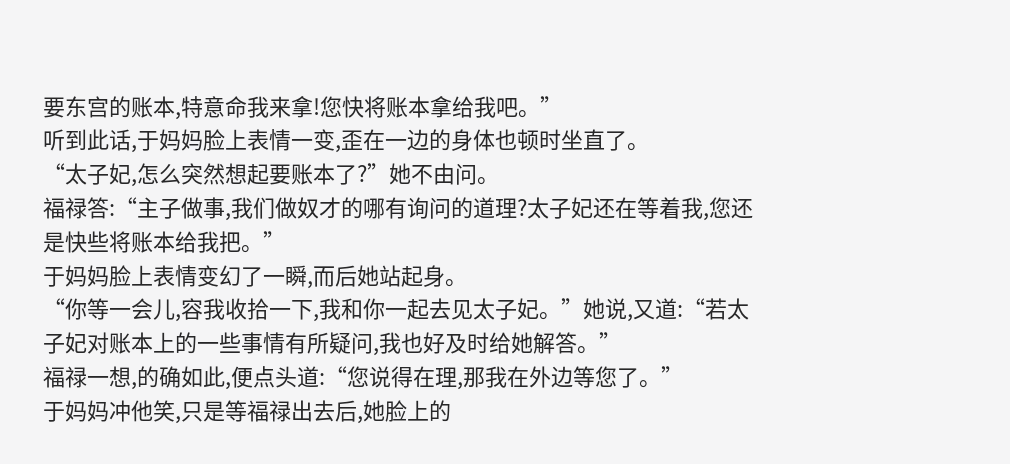要东宫的账本,特意命我来拿!您快将账本拿给我吧。”
听到此话,于妈妈脸上表情一变,歪在一边的身体也顿时坐直了。
“太子妃,怎么突然想起要账本了?”她不由问。
福禄答:“主子做事,我们做奴才的哪有询问的道理?太子妃还在等着我,您还是快些将账本给我把。”
于妈妈脸上表情变幻了一瞬,而后她站起身。
“你等一会儿,容我收拾一下,我和你一起去见太子妃。”她说,又道:“若太子妃对账本上的一些事情有所疑问,我也好及时给她解答。”
福禄一想,的确如此,便点头道:“您说得在理,那我在外边等您了。”
于妈妈冲他笑,只是等福禄出去后,她脸上的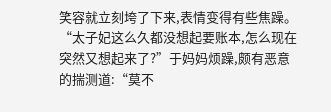笑容就立刻垮了下来,表情变得有些焦躁。
“太子妃这么久都没想起要账本,怎么现在突然又想起来了?”于妈妈烦躁,颇有恶意的揣测道:“莫不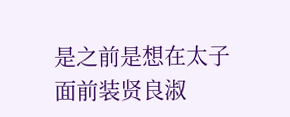是之前是想在太子面前装贤良淑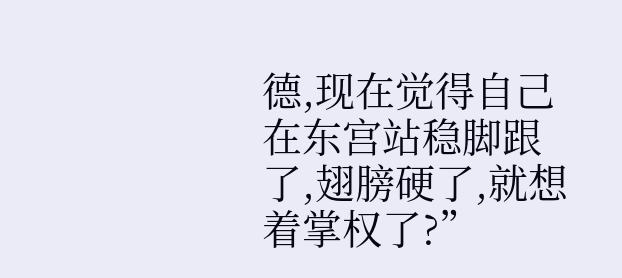德,现在觉得自己在东宫站稳脚跟了,翅膀硬了,就想着掌权了?”